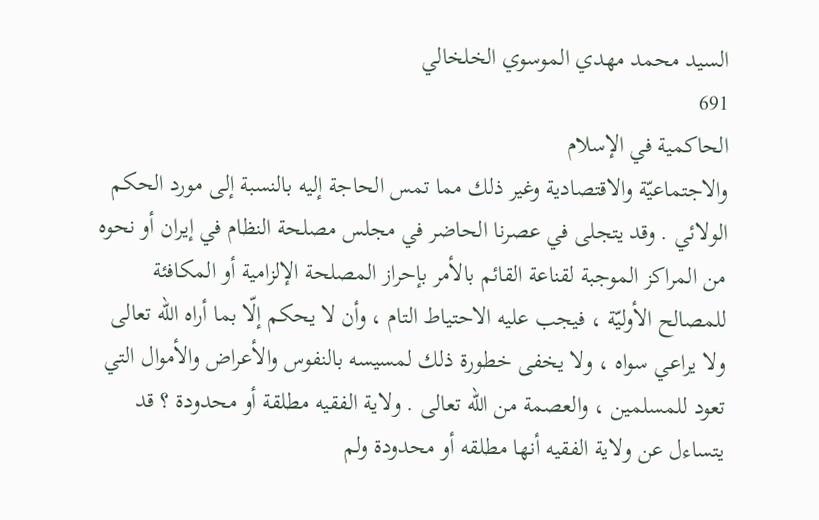السيد محمد مهدي الموسوي الخلخالي
691
الحاكمية في الإسلام
والاجتماعيّة والاقتصادية وغير ذلك مما تمس الحاجة إليه بالنسبة إلى مورد الحكم الولائي . وقد يتجلى في عصرنا الحاضر في مجلس مصلحة النظام في إيران أو نحوه من المراكز الموجبة لقناعة القائم بالأمر بإحراز المصلحة الإلزامية أو المكافئة للمصالح الأوليّة ، فيجب عليه الاحتياط التام ، وأن لا يحكم إلّا بما أراه اللّه تعالى ولا يراعي سواه ، ولا يخفى خطورة ذلك لمسيسه بالنفوس والأعراض والأموال التي تعود للمسلمين ، والعصمة من اللّه تعالى . ولاية الفقيه مطلقة أو محدودة ؟ قد يتساءل عن ولاية الفقيه أنها مطلقه أو محدودة ولم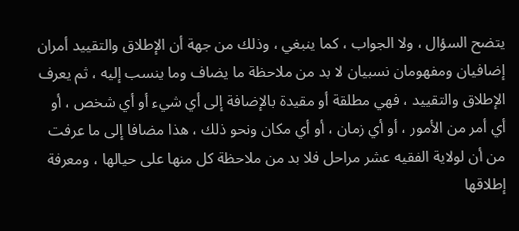يتضح السؤال ، ولا الجواب ، كما ينبغي ، وذلك من جهة أن الإطلاق والتقييد أمران إضافيان ومفهومان نسبيان لا بد من ملاحظة ما يضاف وما ينسب إليه ، ثم يعرف الإطلاق والتقييد ، فهي مطلقة أو مقيدة بالإضافة إلى أي شيء أو أي شخص ، أو أي أمر من الأمور ، أو أي زمان ، أو أي مكان ونحو ذلك ، هذا مضافا إلى ما عرفت من أن لولاية الفقيه عشر مراحل فلا بد من ملاحظة كل منها على حيالها ، ومعرفة إطلاقها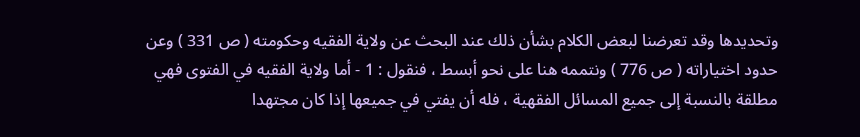وتحديدها وقد تعرضنا لبعض الكلام بشأن ذلك عند البحث عن ولاية الفقيه وحكومته ( ص 331 ) وعن حدود اختياراته ( ص 776 ) ونتممه هنا على نحو أبسط ، فنقول : 1 - أما ولاية الفقيه في الفتوى فهي مطلقة بالنسبة إلى جميع المسائل الفقهية ، فله أن يفتي في جميعها إذا كان مجتهدا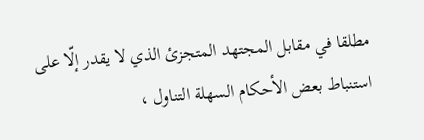مطلقا في مقابل المجتهد المتجزئ الذي لا يقدر إلّا على استنباط بعض الأحكام السهلة التناول ،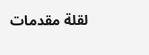لقلة مقدمات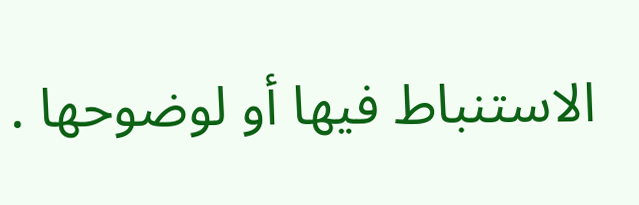الاستنباط فيها أو لوضوحها .